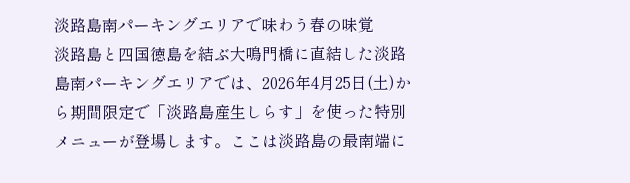淡路島南パーキングエリアで味わう春の味覚
淡路島と四国徳島を結ぶ大鳴門橋に直結した淡路島南パーキングエリアでは、2026年4月25日(土)から期間限定で「淡路島産生しらす」を使った特別メニューが登場します。ここは淡路島の最南端に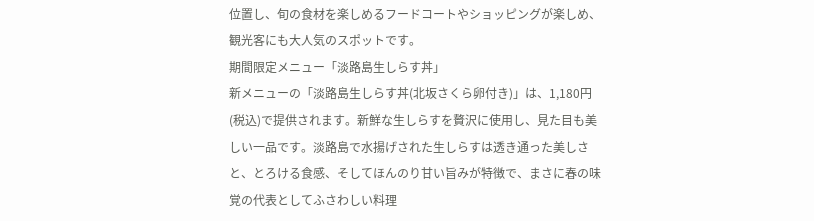位置し、旬の食材を楽しめるフードコートやショッピングが楽しめ、観光客にも大人気のスポットです。
期間限定メニュー「淡路島生しらす丼」
新メニューの「淡路島生しらす丼(北坂さくら卵付き)」は、1,180円(税込)で提供されます。新鮮な生しらすを贅沢に使用し、見た目も美しい一品です。淡路島で水揚げされた生しらすは透き通った美しさと、とろける食感、そしてほんのり甘い旨みが特徴で、まさに春の味覚の代表としてふさわしい料理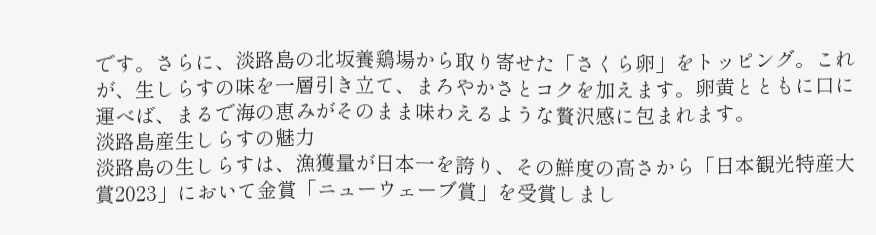です。さらに、淡路島の北坂養鶏場から取り寄せた「さくら卵」をトッピング。これが、生しらすの味を一層引き立て、まろやかさとコクを加えます。卵黄とともに口に運べば、まるで海の恵みがそのまま味わえるような贅沢感に包まれます。
淡路島産生しらすの魅力
淡路島の生しらすは、漁獲量が日本一を誇り、その鮮度の高さから「日本観光特産大賞2023」において金賞「ニューウェーブ賞」を受賞しまし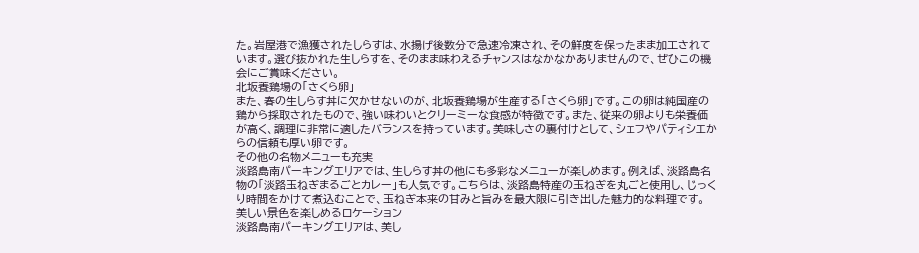た。岩屋港で漁獲されたしらすは、水揚げ後数分で急速冷凍され、その鮮度を保ったまま加工されています。選び抜かれた生しらすを、そのまま味わえるチャンスはなかなかありませんので、ぜひこの機会にご賞味ください。
北坂養鶏場の「さくら卵」
また、春の生しらす丼に欠かせないのが、北坂養鶏場が生産する「さくら卵」です。この卵は純国産の鶏から採取されたもので、強い味わいとクリーミーな食感が特徴です。また、従来の卵よりも栄養価が高く、調理に非常に適したバランスを持っています。美味しさの裏付けとして、シェフやパティシエからの信頼も厚い卵です。
その他の名物メニューも充実
淡路島南パーキングエリアでは、生しらす丼の他にも多彩なメニューが楽しめます。例えば、淡路島名物の「淡路玉ねぎまるごとカレー」も人気です。こちらは、淡路島特産の玉ねぎを丸ごと使用し、じっくり時間をかけて煮込むことで、玉ねぎ本来の甘みと旨みを最大限に引き出した魅力的な料理です。
美しい景色を楽しめるロケーション
淡路島南パーキングエリアは、美し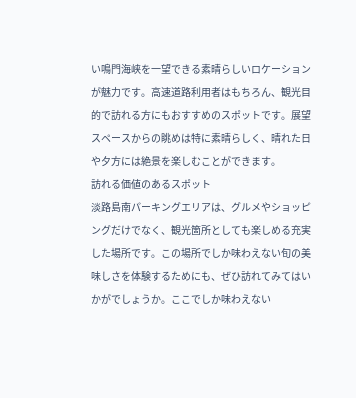い鳴門海峡を一望できる素晴らしいロケーションが魅力です。高速道路利用者はもちろん、観光目的で訪れる方にもおすすめのスポットです。展望スペースからの眺めは特に素晴らしく、晴れた日や夕方には絶景を楽しむことができます。
訪れる価値のあるスポット
淡路島南パーキングエリアは、グルメやショッピングだけでなく、観光箇所としても楽しめる充実した場所です。この場所でしか味わえない旬の美味しさを体験するためにも、ぜひ訪れてみてはいかがでしょうか。ここでしか味わえない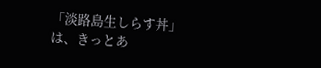「淡路島生しらす丼」は、きっとあ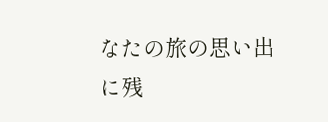なたの旅の思い出に残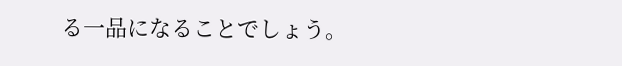る一品になることでしょう。